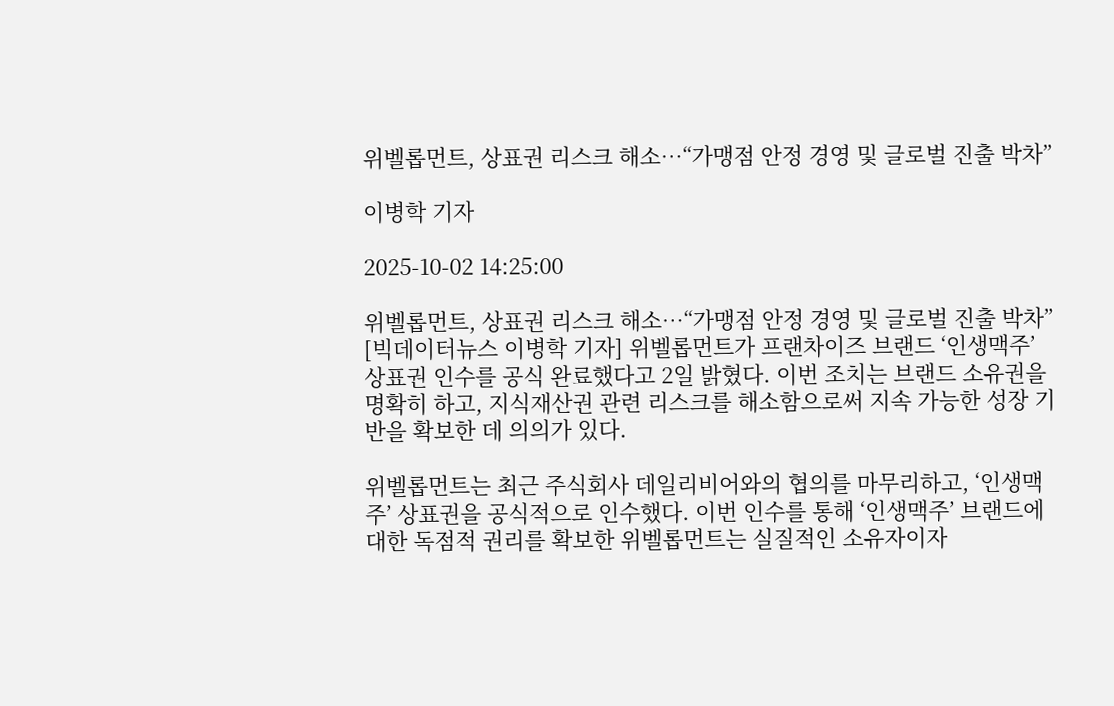위벨롭먼트, 상표권 리스크 해소…“가맹점 안정 경영 및 글로벌 진출 박차”

이병학 기자

2025-10-02 14:25:00

위벨롭먼트, 상표권 리스크 해소…“가맹점 안정 경영 및 글로벌 진출 박차”
[빅데이터뉴스 이병학 기자] 위벨롭먼트가 프랜차이즈 브랜드 ‘인생맥주’ 상표권 인수를 공식 완료했다고 2일 밝혔다. 이번 조치는 브랜드 소유권을 명확히 하고, 지식재산권 관련 리스크를 해소함으로써 지속 가능한 성장 기반을 확보한 데 의의가 있다.

위벨롭먼트는 최근 주식회사 데일리비어와의 협의를 마무리하고, ‘인생맥주’ 상표권을 공식적으로 인수했다. 이번 인수를 통해 ‘인생맥주’ 브랜드에 대한 독점적 권리를 확보한 위벨롭먼트는 실질적인 소유자이자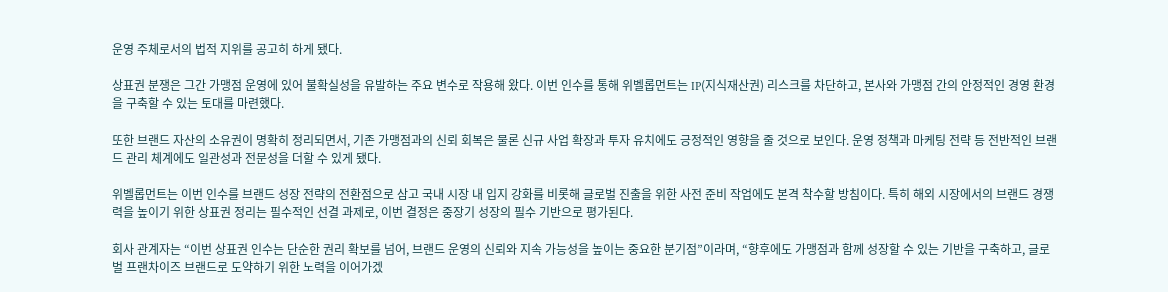운영 주체로서의 법적 지위를 공고히 하게 됐다.

상표권 분쟁은 그간 가맹점 운영에 있어 불확실성을 유발하는 주요 변수로 작용해 왔다. 이번 인수를 통해 위벨롭먼트는 IP(지식재산권) 리스크를 차단하고, 본사와 가맹점 간의 안정적인 경영 환경을 구축할 수 있는 토대를 마련했다.

또한 브랜드 자산의 소유권이 명확히 정리되면서, 기존 가맹점과의 신뢰 회복은 물론 신규 사업 확장과 투자 유치에도 긍정적인 영향을 줄 것으로 보인다. 운영 정책과 마케팅 전략 등 전반적인 브랜드 관리 체계에도 일관성과 전문성을 더할 수 있게 됐다.

위벨롭먼트는 이번 인수를 브랜드 성장 전략의 전환점으로 삼고 국내 시장 내 입지 강화를 비롯해 글로벌 진출을 위한 사전 준비 작업에도 본격 착수할 방침이다. 특히 해외 시장에서의 브랜드 경쟁력을 높이기 위한 상표권 정리는 필수적인 선결 과제로, 이번 결정은 중장기 성장의 필수 기반으로 평가된다.

회사 관계자는 “이번 상표권 인수는 단순한 권리 확보를 넘어, 브랜드 운영의 신뢰와 지속 가능성을 높이는 중요한 분기점”이라며, “향후에도 가맹점과 함께 성장할 수 있는 기반을 구축하고, 글로벌 프랜차이즈 브랜드로 도약하기 위한 노력을 이어가겠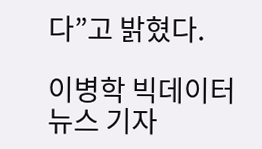다”고 밝혔다.

이병학 빅데이터뉴스 기자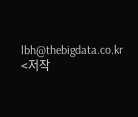lbh@thebigdata.co.kr
<저작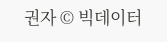권자 © 빅데이터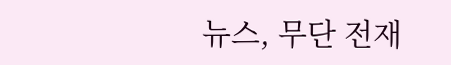뉴스, 무단 전재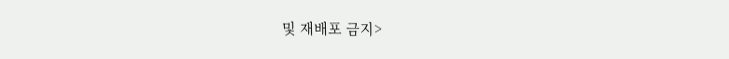및 재배포 금지>